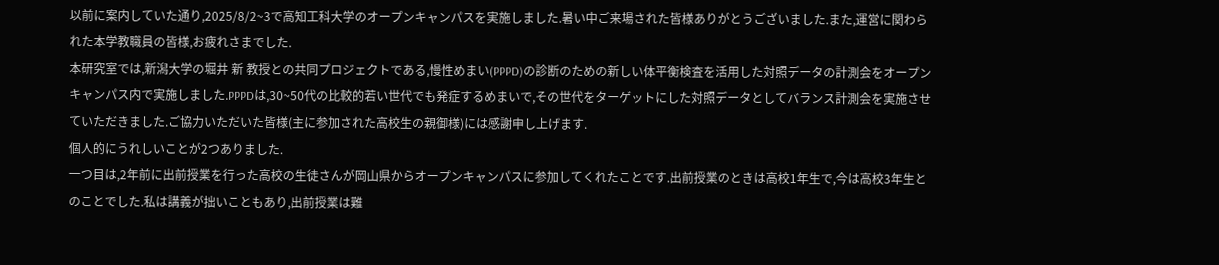以前に案内していた通り,2025/8/2~3で高知工科大学のオープンキャンパスを実施しました.暑い中ご来場された皆様ありがとうございました.また,運営に関わられた本学教職員の皆様,お疲れさまでした.
本研究室では,新潟大学の堀井 新 教授との共同プロジェクトである,慢性めまい(PPPD)の診断のための新しい体平衡検査を活用した対照データの計測会をオープンキャンパス内で実施しました.PPPDは,30~50代の比較的若い世代でも発症するめまいで,その世代をターゲットにした対照データとしてバランス計測会を実施させていただきました.ご協力いただいた皆様(主に参加された高校生の親御様)には感謝申し上げます.
個人的にうれしいことが2つありました.
一つ目は,2年前に出前授業を行った高校の生徒さんが岡山県からオープンキャンパスに参加してくれたことです.出前授業のときは高校1年生で,今は高校3年生とのことでした.私は講義が拙いこともあり,出前授業は難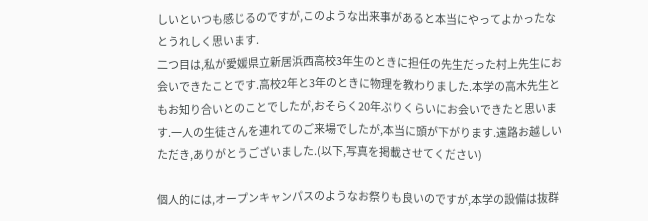しいといつも感じるのですが,このような出来事があると本当にやってよかったなとうれしく思います.
二つ目は,私が愛媛県立新居浜西高校3年生のときに担任の先生だった村上先生にお会いできたことです.高校2年と3年のときに物理を教わりました.本学の高木先生ともお知り合いとのことでしたが,おそらく20年ぶりくらいにお会いできたと思います.一人の生徒さんを連れてのご来場でしたが,本当に頭が下がります.遠路お越しいただき,ありがとうございました.(以下,写真を掲載させてください)

個人的には,オープンキャンパスのようなお祭りも良いのですが,本学の設備は抜群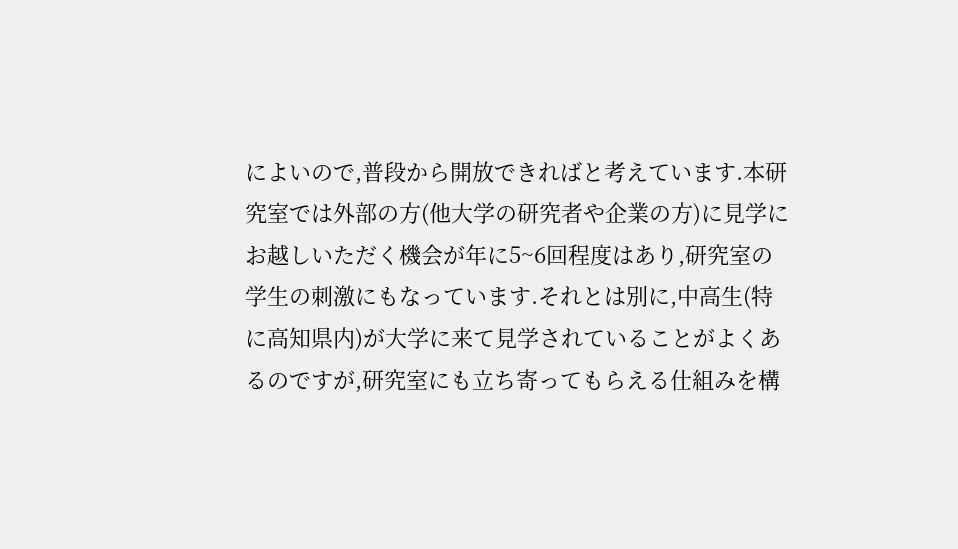によいので,普段から開放できればと考えています.本研究室では外部の方(他大学の研究者や企業の方)に見学にお越しいただく機会が年に5~6回程度はあり,研究室の学生の刺激にもなっています.それとは別に,中高生(特に高知県内)が大学に来て見学されていることがよくあるのですが,研究室にも立ち寄ってもらえる仕組みを構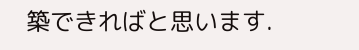築できればと思います.